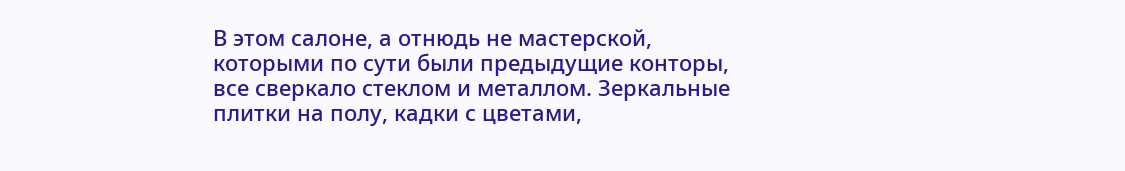В этом салоне, а отнюдь не мастерской, которыми по сути были предыдущие конторы, все сверкало стеклом и металлом. Зеркальные плитки на полу, кадки с цветами,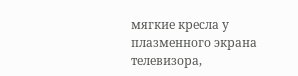мягкие кресла у плазменного экрана телевизора,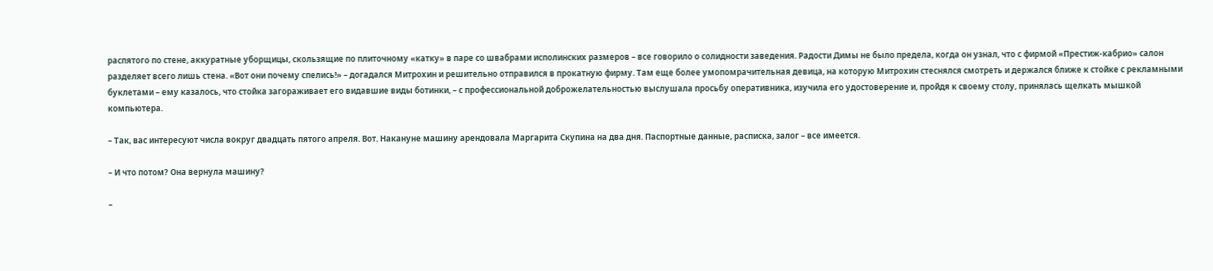распятого по стене, аккуратные уборщицы, скользящие по плиточному «катку» в паре со швабрами исполинских размеров – все говорило о солидности заведения. Радости Димы не было предела, когда он узнал, что с фирмой «Престиж-кабрио» салон разделяет всего лишь стена. «Вот они почему спелись!» – догадался Митрохин и решительно отправился в прокатную фирму. Там еще более умопомрачительная девица, на которую Митрохин стеснялся смотреть и держался ближе к стойке с рекламными буклетами – ему казалось, что стойка загораживает его видавшие виды ботинки, – с профессиональной доброжелательностью выслушала просьбу оперативника, изучила его удостоверение и, пройдя к своему столу, принялась щелкать мышкой компьютера.

– Так, вас интересуют числа вокруг двадцать пятого апреля. Вот. Накануне машину арендовала Маргарита Скупина на два дня. Паспортные данные, расписка, залог – все имеется.

– И что потом? Она вернула машину?

–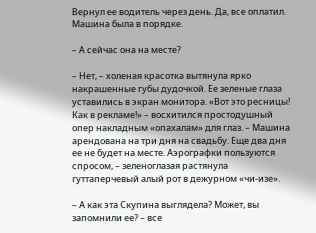Вернул ее водитель через день. Да, все оплатил. Машина была в порядке.

– А сейчас она на месте?

– Нет, – холеная красотка вытянула ярко накрашенные губы дудочкой. Ее зеленые глаза уставились в экран монитора. «Вот это ресницы! Как в рекламе!» – восхитился простодушный опер накладным «опахалам» для глаз. – Машина арендована на три дня на свадьбу. Еще два дня ее не будет на месте. Аэрографки пользуются спросом, – зеленоглазая растянула гуттаперчевый алый рот в дежурном «чи-изе».

– А как эта Скупина выглядела? Может, вы запомнили ее? – все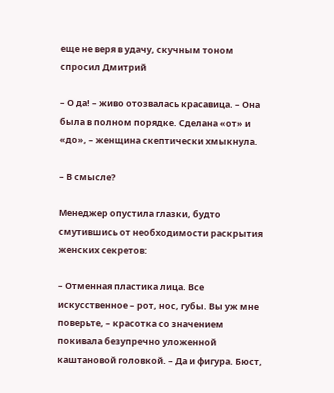еще не веря в удачу, скучным тоном спросил Дмитрий

– О да! – живо отозвалась красавица. – Она была в полном порядке. Сделана «от» и «до», – женщина скептически хмыкнула.

– В смысле?

Менеджер опустила глазки, будто смутившись от необходимости раскрытия женских секретов:

– Отменная пластика лица. Все искусственное – рот, нос, губы. Вы уж мне поверьте, – красотка со значением покивала безупречно уложенной каштановой головкой. – Да и фигура. Бюст,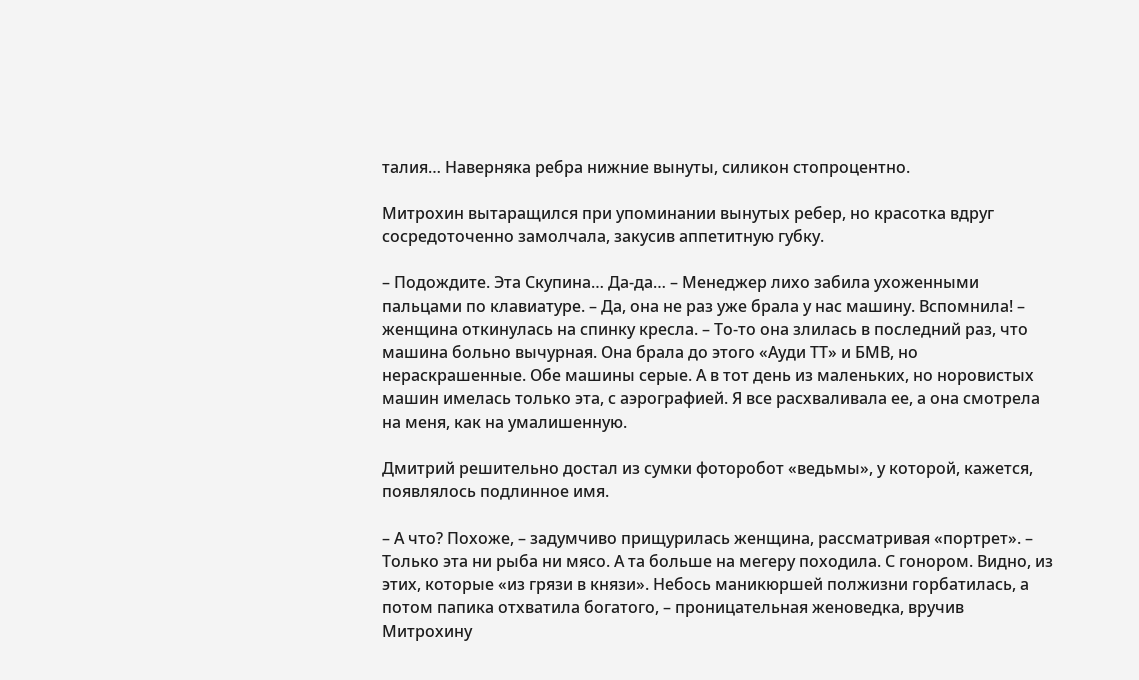талия… Наверняка ребра нижние вынуты, силикон стопроцентно.

Митрохин вытаращился при упоминании вынутых ребер, но красотка вдруг сосредоточенно замолчала, закусив аппетитную губку.

– Подождите. Эта Скупина… Да-да… – Менеджер лихо забила ухоженными пальцами по клавиатуре. – Да, она не раз уже брала у нас машину. Вспомнила! – женщина откинулась на спинку кресла. – То-то она злилась в последний раз, что машина больно вычурная. Она брала до этого «Ауди ТТ» и БМВ, но нераскрашенные. Обе машины серые. А в тот день из маленьких, но норовистых машин имелась только эта, с аэрографией. Я все расхваливала ее, а она смотрела на меня, как на умалишенную.

Дмитрий решительно достал из сумки фоторобот «ведьмы», у которой, кажется, появлялось подлинное имя.

– А что? Похоже, – задумчиво прищурилась женщина, рассматривая «портрет». – Только эта ни рыба ни мясо. А та больше на мегеру походила. С гонором. Видно, из этих, которые «из грязи в князи». Небось маникюршей полжизни горбатилась, а потом папика отхватила богатого, – проницательная женоведка, вручив Митрохину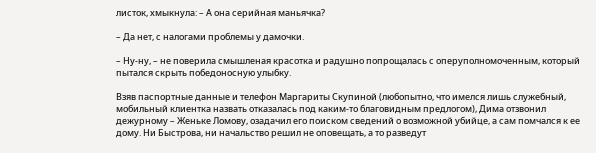листок, хмыкнула: – А она серийная маньячка?

– Да нет, с налогами проблемы у дамочки.

– Ну-ну, – не поверила смышленая красотка и радушно попрощалась с оперуполномоченным, который пытался скрыть победоносную улыбку.

Взяв паспортные данные и телефон Маргариты Скупиной (любопытно, что имелся лишь служебный, мобильный клиентка назвать отказалась под каким-то благовидным предлогом), Дима отзвонил дежурному – Женьке Ломову, озадачил его поиском сведений о возможной убийце, а сам помчался к ее дому. Ни Быстрова, ни начальство решил не оповещать, а то разведут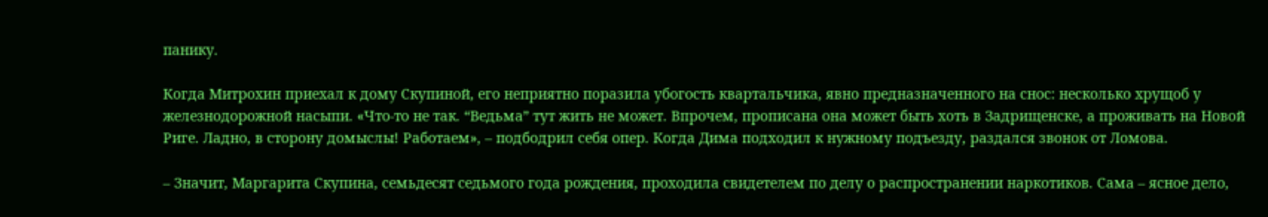панику.

Когда Митрохин приехал к дому Скупиной, его неприятно поразила убогость квартальчика, явно предназначенного на снос: несколько хрущоб у железнодорожной насыпи. «Что-то не так. “Ведьма” тут жить не может. Впрочем, прописана она может быть хоть в Задрищенске, а проживать на Новой Риге. Ладно, в сторону домыслы! Работаем», – подбодрил себя опер. Когда Дима подходил к нужному подъезду, раздался звонок от Ломова.

– Значит, Маргарита Скупина, семьдесят седьмого года рождения, проходила свидетелем по делу о распространении наркотиков. Сама – ясное дело,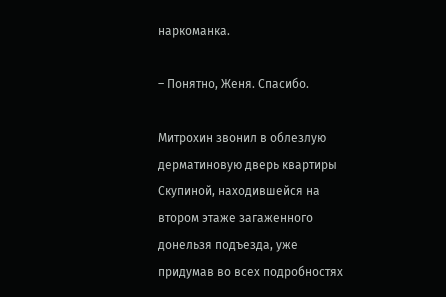наркоманка.

– Понятно, Женя. Спасибо.

Митрохин звонил в облезлую дерматиновую дверь квартиры Скупиной, находившейся на втором этаже загаженного донельзя подъезда, уже придумав во всех подробностях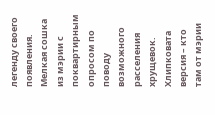легенду своего появления. Мелкая сошка из мэрии с поквартирным опросом по поводу возможного расселения хрущевок. Хлипковата версия – кто там от мэрии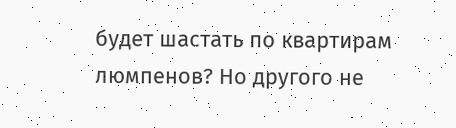будет шастать по квартирам люмпенов? Но другого не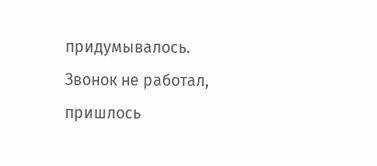придумывалось. Звонок не работал, пришлось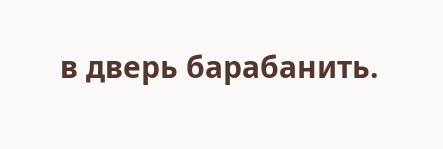в дверь барабанить.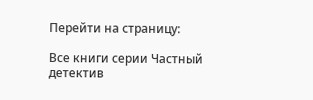Перейти на страницу:

Все книги серии Частный детектив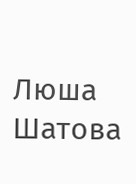Люша Шатова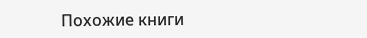Похожие книги